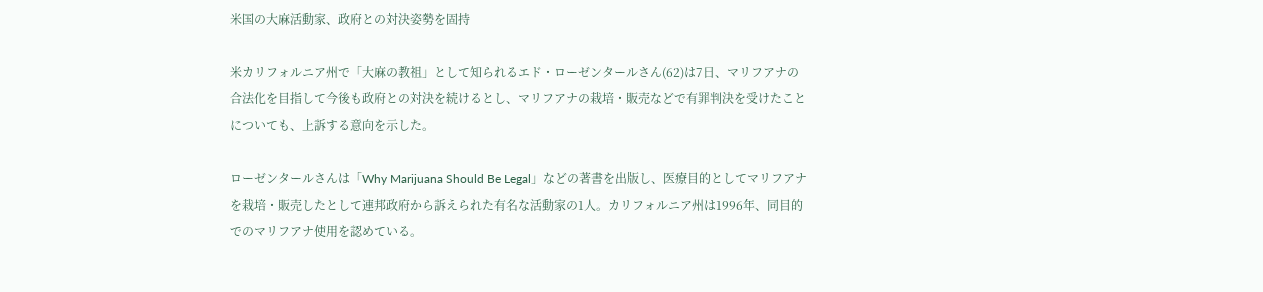米国の大麻活動家、政府との対決姿勢を固持

米カリフォルニア州で「大麻の教祖」として知られるエド・ローゼンタールさん(62)は7日、マリフアナの合法化を目指して今後も政府との対決を続けるとし、マリフアナの栽培・販売などで有罪判決を受けたことについても、上訴する意向を示した。

ローゼンタールさんは「Why Marijuana Should Be Legal」などの著書を出版し、医療目的としてマリフアナを栽培・販売したとして連邦政府から訴えられた有名な活動家の1人。カリフォルニア州は1996年、同目的でのマリフアナ使用を認めている。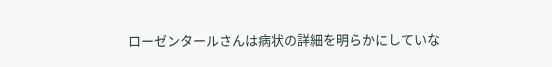ローゼンタールさんは病状の詳細を明らかにしていな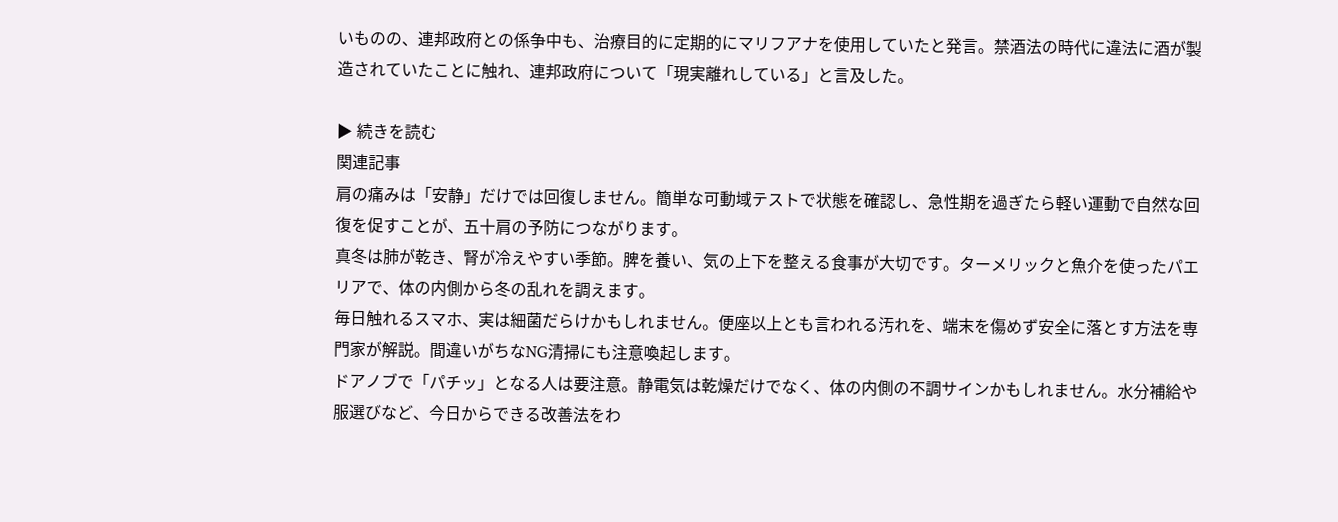いものの、連邦政府との係争中も、治療目的に定期的にマリフアナを使用していたと発言。禁酒法の時代に違法に酒が製造されていたことに触れ、連邦政府について「現実離れしている」と言及した。

▶ 続きを読む
関連記事
肩の痛みは「安静」だけでは回復しません。簡単な可動域テストで状態を確認し、急性期を過ぎたら軽い運動で自然な回復を促すことが、五十肩の予防につながります。
真冬は肺が乾き、腎が冷えやすい季節。脾を養い、気の上下を整える食事が大切です。ターメリックと魚介を使ったパエリアで、体の内側から冬の乱れを調えます。
毎日触れるスマホ、実は細菌だらけかもしれません。便座以上とも言われる汚れを、端末を傷めず安全に落とす方法を専門家が解説。間違いがちなNG清掃にも注意喚起します。
ドアノブで「パチッ」となる人は要注意。静電気は乾燥だけでなく、体の内側の不調サインかもしれません。水分補給や服選びなど、今日からできる改善法をわ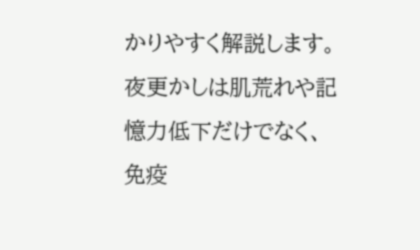かりやすく解説します。
夜更かしは肌荒れや記憶力低下だけでなく、免疫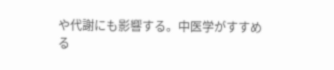や代謝にも影響する。中医学がすすめる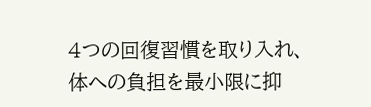4つの回復習慣を取り入れ、体への負担を最小限に抑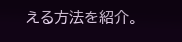える方法を紹介。